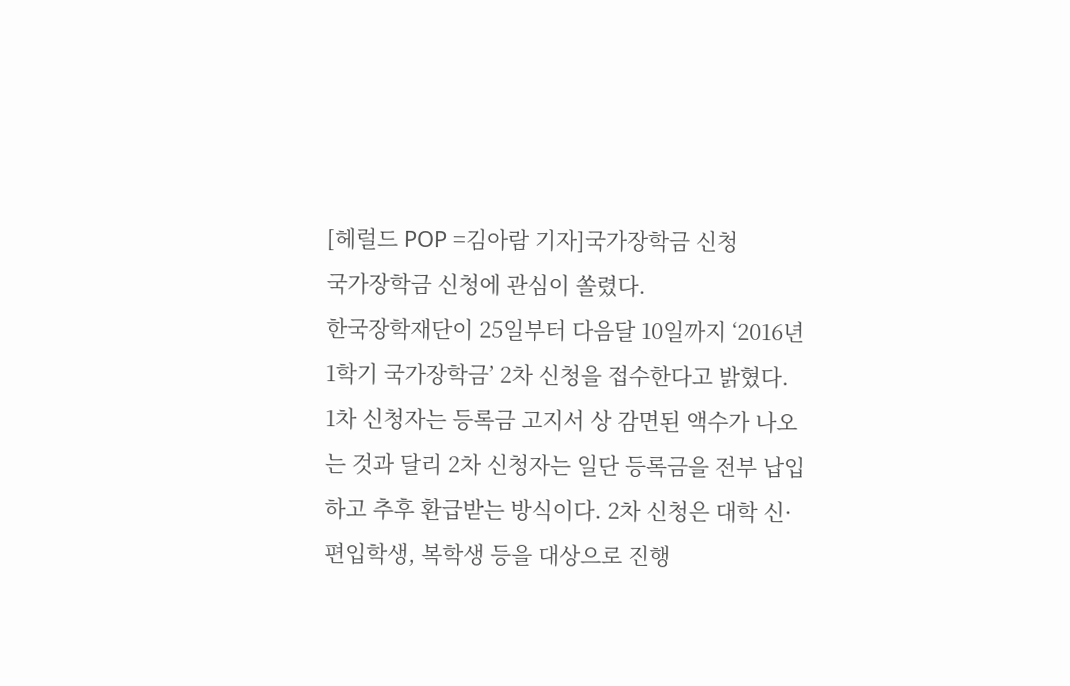[헤럴드 POP =김아람 기자]국가장학금 신청
국가장학금 신청에 관심이 쏠렸다.
한국장학재단이 25일부터 다음달 10일까지 ‘2016년 1학기 국가장학금’ 2차 신청을 접수한다고 밝혔다.
1차 신청자는 등록금 고지서 상 감면된 액수가 나오는 것과 달리 2차 신청자는 일단 등록금을 전부 납입하고 추후 환급받는 방식이다. 2차 신청은 대학 신·편입학생, 복학생 등을 대상으로 진행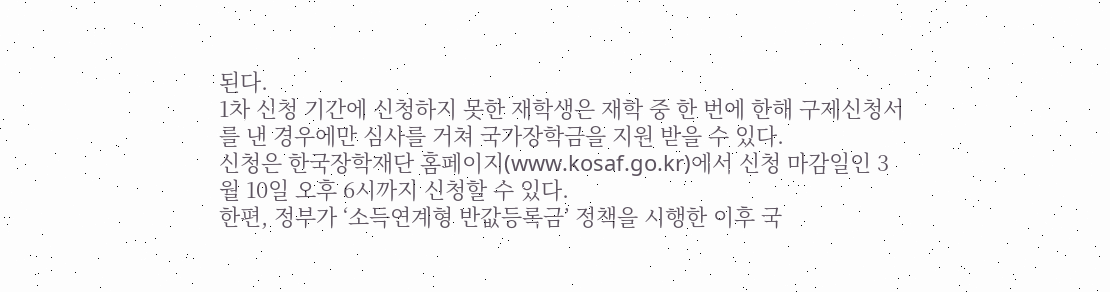된다.
1차 신청 기간에 신청하지 못한 재학생은 재학 중 한 번에 한해 구제신청서를 낸 경우에만 심사를 거쳐 국가장학금을 지원 받을 수 있다.
신청은 한국장학재단 홈페이지(www.kosaf.go.kr)에서 신청 마감일인 3월 10일 오후 6시까지 신청할 수 있다.
한편, 정부가 ‘소득연계형 반값등록금’ 정책을 시행한 이후 국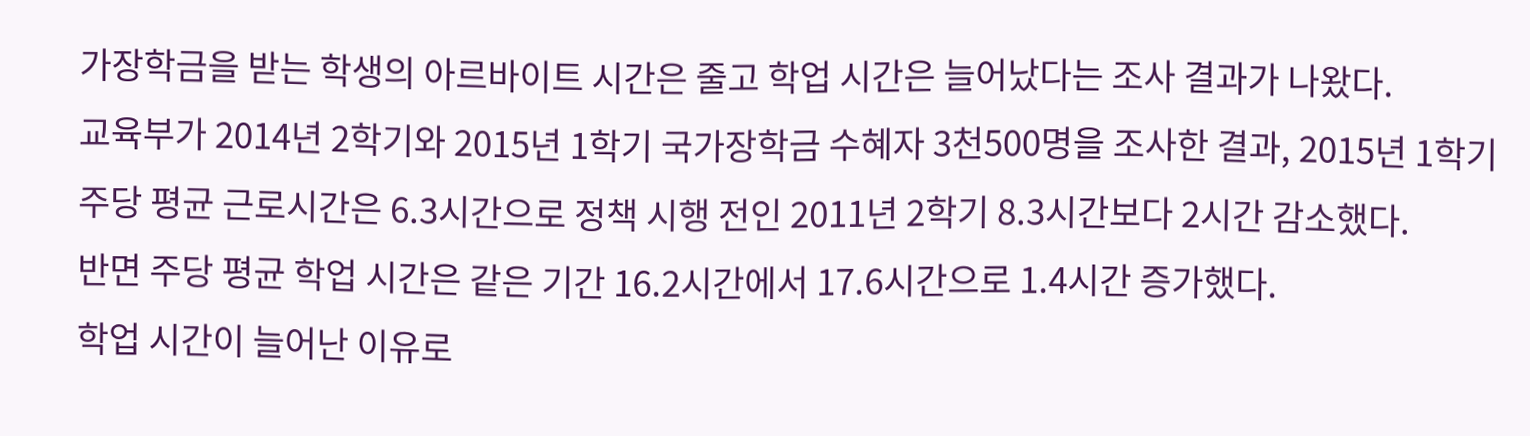가장학금을 받는 학생의 아르바이트 시간은 줄고 학업 시간은 늘어났다는 조사 결과가 나왔다.
교육부가 2014년 2학기와 2015년 1학기 국가장학금 수혜자 3천500명을 조사한 결과, 2015년 1학기 주당 평균 근로시간은 6.3시간으로 정책 시행 전인 2011년 2학기 8.3시간보다 2시간 감소했다.
반면 주당 평균 학업 시간은 같은 기간 16.2시간에서 17.6시간으로 1.4시간 증가했다.
학업 시간이 늘어난 이유로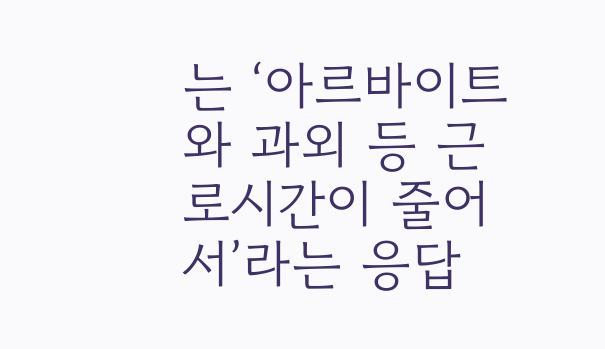는 ‘아르바이트와 과외 등 근로시간이 줄어서’라는 응답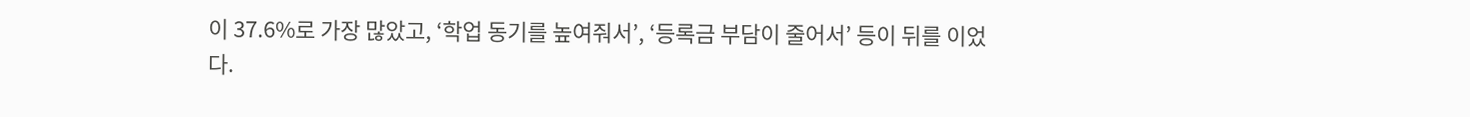이 37.6%로 가장 많았고, ‘학업 동기를 높여줘서’, ‘등록금 부담이 줄어서’ 등이 뒤를 이었다.